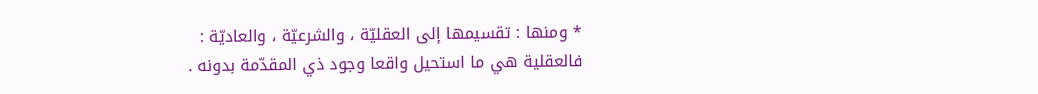* ومنها : تقسيمها إلى العقليّة ، والشرعيّة ، والعاديّة :
فالعقلية هي ما استحيل واقعا وجود ذي المقدّمة بدونه .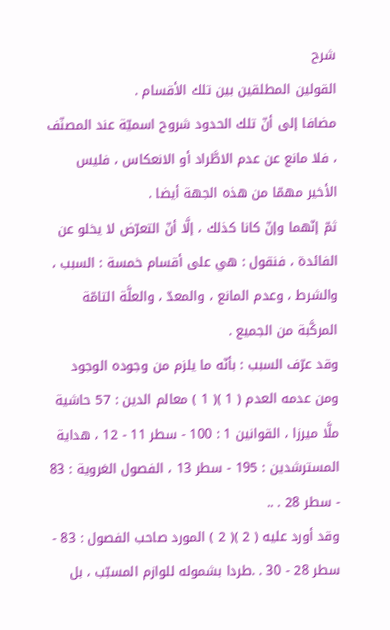شرح
القولين المطلقين بين تلك الأقسام .
مضافا إلى أنّ تلك الحدود شروح اسميّة عند المصنّف ، فلا مانع عن عدم الاطَّراد أو الانعكاس ، فليس الأخير مهمّا من هذه الجهة أيضا .
ثمّ إنّهما وإنّ كانا كذلك ، إلَّا أنّ التعرّض لا يخلو عن الفائدة ، فنقول : هي على أقسام خمسة : السبب ، والشرط ، وعدم المانع ، والمعدّ ، والعلَّة التامّة المركَّبة من الجميع .
وقد عرّف السبب : بأنّه ما يلزم من وجوده الوجود ومن عدمه العدم ( 1 )( 1 ) معالم الدين : 57 حاشية ملَّا ميرزا ، القوانين 1 : 100 - سطر 11 - 12 ، هداية المسترشدين : 195 - سطر 13 ، الفصول الغروية : 83 - سطر 28 . ..
وقد أورد عليه ( 2 )( 2 ) المورد صاحب الفصول : 83 - سطر 28 - 30 . .طردا بشموله للوازم المسبّب ، بل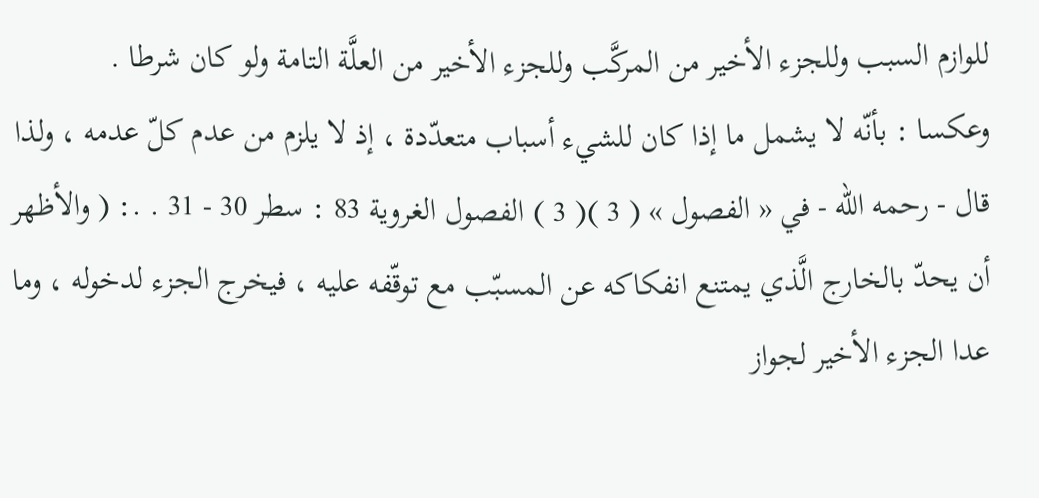للوازم السبب وللجزء الأخير من المركَّب وللجزء الأخير من العلَّة التامة ولو كان شرطا .
وعكسا : بأنّه لا يشمل ما إذا كان للشيء أسباب متعدّدة ، إذ لا يلزم من عدم كلّ عدمه ، ولذا قال - رحمه الله - في « الفصول » ( 3 )( 3 ) الفصول الغروية 83 : سطر 30 - 31 . .: ( والأظهر أن يحدّ بالخارج الَّذي يمتنع انفكاكه عن المسبّب مع توقّفه عليه ، فيخرج الجزء لدخوله ، وما عدا الجزء الأخير لجواز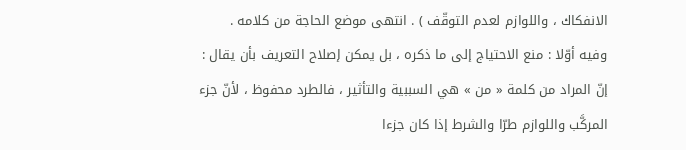الانفكاك ، واللوازم لعدم التوقّف ) . انتهى موضع الحاجة من كلامه .
وفيه أوّلا : منع الاحتياج إلى ما ذكره ، بل يمكن إصلاح التعريف بأن يقال :
إنّ المراد من كلمة « من » هي السببية والتأثير ، فالطرد محفوظ ، لأنّ جزء المركَّب واللوازم طرّا والشرط إذا كان جزءا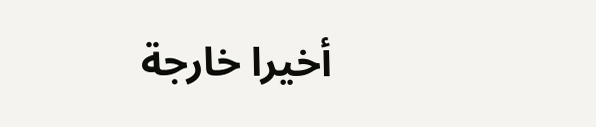أخيرا خارجة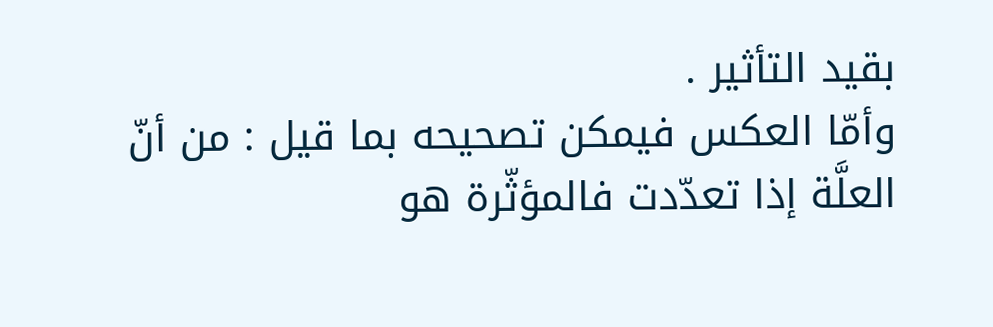بقيد التأثير .
وأمّا العكس فيمكن تصحيحه بما قيل : من أنّ العلَّة إذا تعدّدت فالمؤثّرة هو